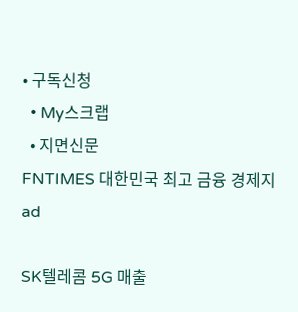• 구독신청
  • My스크랩
  • 지면신문
FNTIMES 대한민국 최고 금융 경제지
ad

SK텔레콤 5G 매출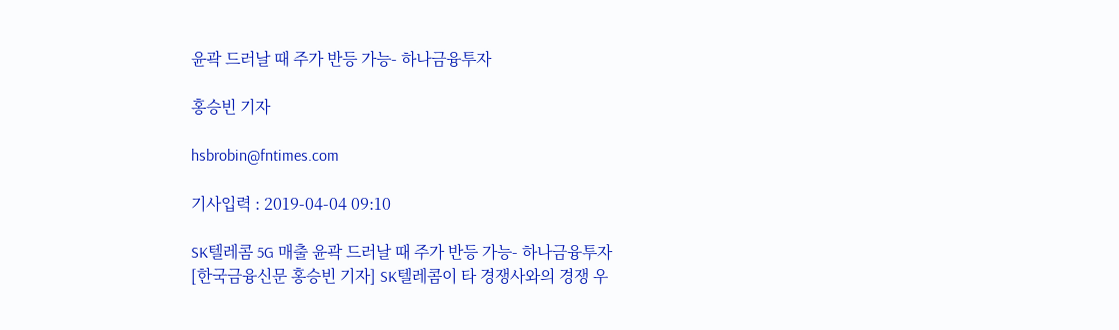윤곽 드러날 때 주가 반등 가능- 하나금융투자

홍승빈 기자

hsbrobin@fntimes.com

기사입력 : 2019-04-04 09:10

SK텔레콤 5G 매출 윤곽 드러날 때 주가 반등 가능- 하나금융투자
[한국금융신문 홍승빈 기자] SK텔레콤이 타 경쟁사와의 경쟁 우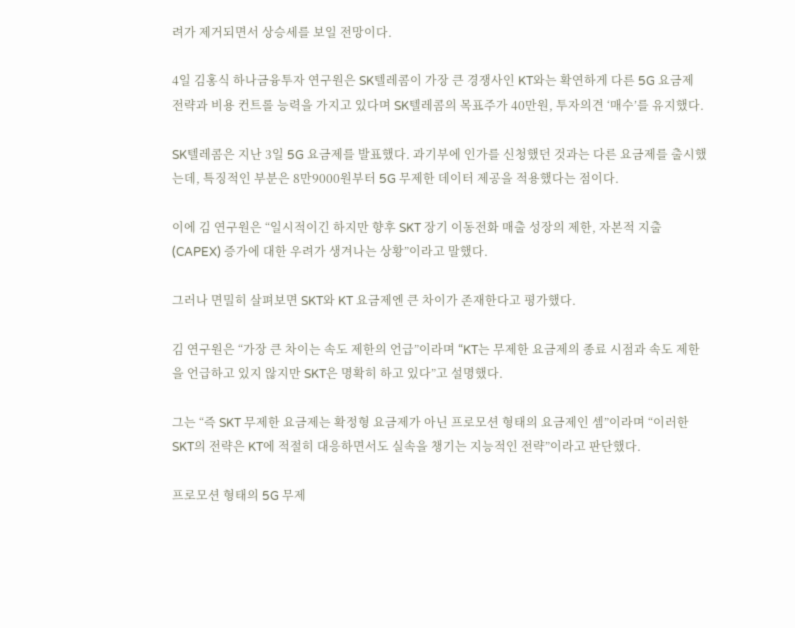려가 제거되면서 상승세를 보일 전망이다.

4일 김홍식 하나금융투자 연구원은 SK텔레콤이 가장 큰 경쟁사인 KT와는 확연하게 다른 5G 요금제 전략과 비용 컨트롤 능력을 가지고 있다며 SK텔레콤의 목표주가 40만원, 투자의견 ‘매수’를 유지했다.

SK텔레콤은 지난 3일 5G 요금제를 발표했다. 과기부에 인가를 신청했던 것과는 다른 요금제를 출시했는데, 특징적인 부분은 8만9000원부터 5G 무제한 데이터 제공을 적용했다는 점이다.

이에 김 연구원은 “일시적이긴 하지만 향후 SKT 장기 이동전화 매출 성장의 제한, 자본적 지출(CAPEX) 증가에 대한 우려가 생겨나는 상황”이라고 말했다.

그러나 면밀히 살펴보면 SKT와 KT 요금제엔 큰 차이가 존재한다고 평가했다.

김 연구원은 “가장 큰 차이는 속도 제한의 언급”이라며 “KT는 무제한 요금제의 종료 시점과 속도 제한을 언급하고 있지 않지만 SKT은 명확히 하고 있다”고 설명했다.

그는 “즉 SKT 무제한 요금제는 확정형 요금제가 아닌 프로모션 형태의 요금제인 셈”이라며 “이러한 SKT의 전략은 KT에 적절히 대응하면서도 실속을 챙기는 지능적인 전략”이라고 판단했다.

프로모션 형태의 5G 무제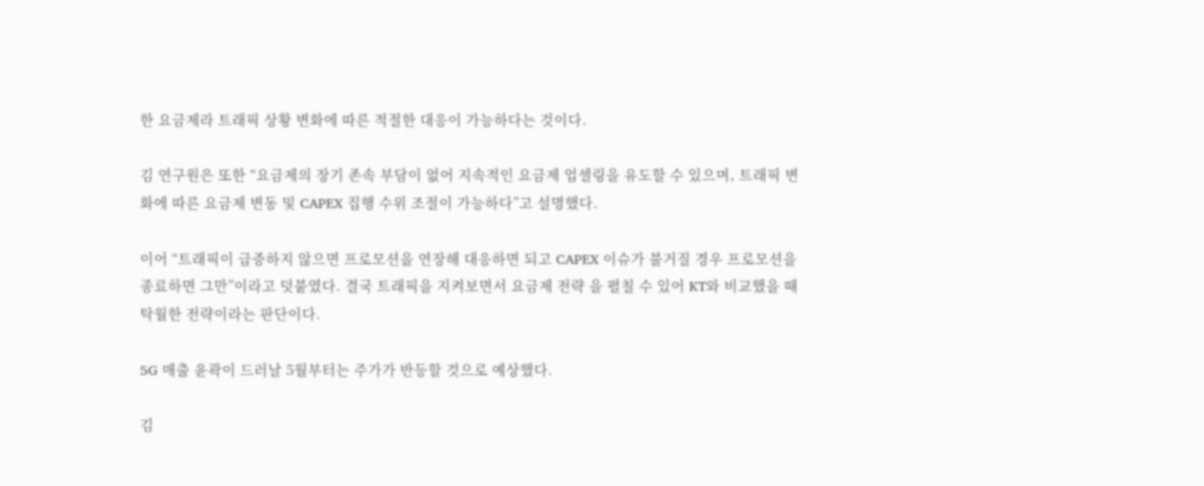한 요금제라 트래픽 상황 변화에 따른 적절한 대응이 가능하다는 것이다.

김 연구원은 또한 “요금제의 장기 존속 부담이 없어 지속적인 요금제 업셀링을 유도할 수 있으며, 트래픽 변화에 따른 요금제 변동 및 CAPEX 집행 수위 조절이 가능하다”고 설명했다.

이어 “트래픽이 급증하지 않으면 프로모션을 연장해 대응하면 되고 CAPEX 이슈가 불거질 경우 프로모션을 종료하면 그만”이라고 덧붙였다. 결국 트래픽을 지켜보면서 요금제 전략 을 펼칠 수 있어 KT와 비교했을 때 탁월한 전략이라는 판단이다.

5G 매출 윤곽이 드러날 5월부터는 주가가 반등할 것으로 예상했다.

김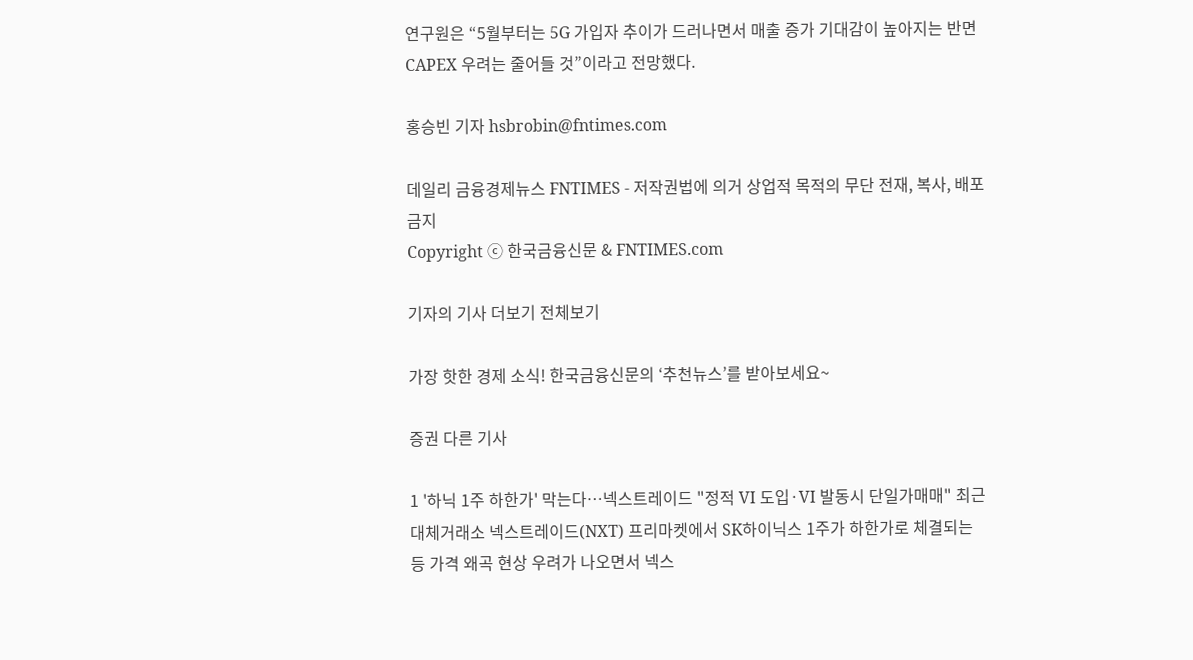연구원은 “5월부터는 5G 가입자 추이가 드러나면서 매출 증가 기대감이 높아지는 반면 CAPEX 우려는 줄어들 것”이라고 전망했다.

홍승빈 기자 hsbrobin@fntimes.com

데일리 금융경제뉴스 FNTIMES - 저작권법에 의거 상업적 목적의 무단 전재, 복사, 배포 금지
Copyright ⓒ 한국금융신문 & FNTIMES.com

기자의 기사 더보기 전체보기

가장 핫한 경제 소식! 한국금융신문의 ‘추천뉴스’를 받아보세요~

증권 다른 기사

1 '하닉 1주 하한가' 막는다…넥스트레이드 "정적 VI 도입·VI 발동시 단일가매매" 최근 대체거래소 넥스트레이드(NXT) 프리마켓에서 SK하이닉스 1주가 하한가로 체결되는 등 가격 왜곡 현상 우려가 나오면서 넥스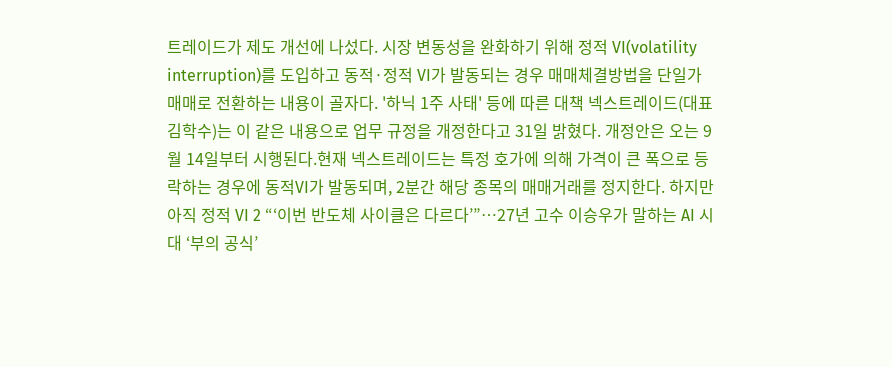트레이드가 제도 개선에 나섰다. 시장 변동성을 완화하기 위해 정적 VI(volatility interruption)를 도입하고 동적·정적 VI가 발동되는 경우 매매체결방법을 단일가매매로 전환하는 내용이 골자다. '하닉 1주 사태' 등에 따른 대책 넥스트레이드(대표 김학수)는 이 같은 내용으로 업무 규정을 개정한다고 31일 밝혔다. 개정안은 오는 9월 14일부터 시행된다.현재 넥스트레이드는 특정 호가에 의해 가격이 큰 폭으로 등락하는 경우에 동적VI가 발동되며, 2분간 해당 종목의 매매거래를 정지한다. 하지만 아직 정적 VI 2 “‘이번 반도체 사이클은 다르다’”…27년 고수 이승우가 말하는 AI 시대 ‘부의 공식’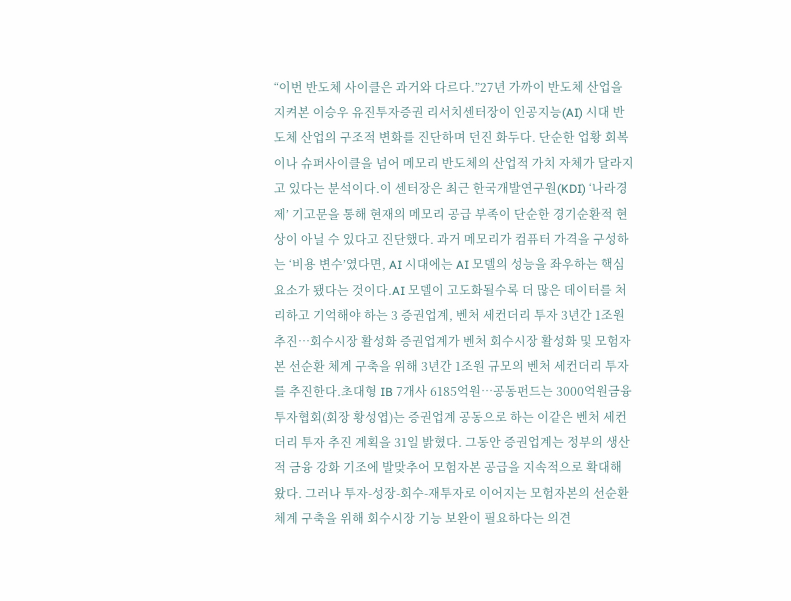“이번 반도체 사이클은 과거와 다르다.”27년 가까이 반도체 산업을 지켜본 이승우 유진투자증권 리서치센터장이 인공지능(AI) 시대 반도체 산업의 구조적 변화를 진단하며 던진 화두다. 단순한 업황 회복이나 슈퍼사이클을 넘어 메모리 반도체의 산업적 가치 자체가 달라지고 있다는 분석이다.이 센터장은 최근 한국개발연구원(KDI) ‘나라경제’ 기고문을 통해 현재의 메모리 공급 부족이 단순한 경기순환적 현상이 아닐 수 있다고 진단했다. 과거 메모리가 컴퓨터 가격을 구성하는 ‘비용 변수’였다면, AI 시대에는 AI 모델의 성능을 좌우하는 핵심 요소가 됐다는 것이다.AI 모델이 고도화될수록 더 많은 데이터를 처리하고 기억해야 하는 3 증권업계, 벤처 세컨더리 투자 3년간 1조원 추진…회수시장 활성화 증권업계가 벤처 회수시장 활성화 및 모험자본 선순환 체계 구축을 위해 3년간 1조원 규모의 벤처 세컨더리 투자를 추진한다.초대형 IB 7개사 6185억원…공동펀드는 3000억원금융투자협회(회장 황성엽)는 증권업계 공동으로 하는 이같은 벤처 세컨더리 투자 추진 계획을 31일 밝혔다. 그동안 증권업계는 정부의 생산적 금융 강화 기조에 발맞추어 모험자본 공급을 지속적으로 확대해 왔다. 그러나 투자-성장-회수-재투자로 이어지는 모험자본의 선순환 체계 구축을 위해 회수시장 기능 보완이 필요하다는 의견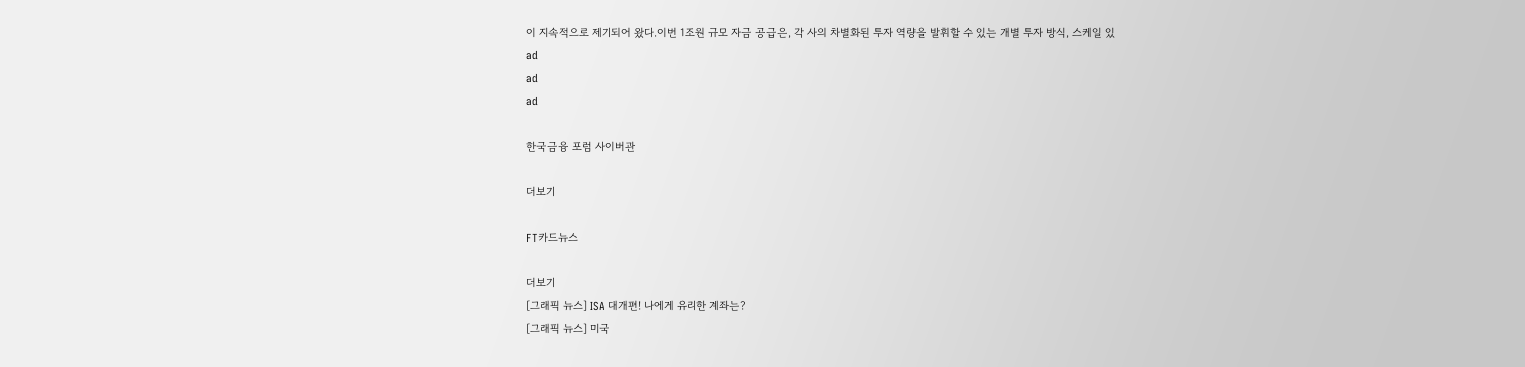이 지속적으로 제기되어 왔다.이번 1조원 규모 자금 공급은, 각 사의 차별화된 투자 역량을 발휘할 수 있는 개별 투자 방식, 스케일 있
ad
ad
ad

한국금융 포럼 사이버관

더보기

FT카드뉴스

더보기
[그래픽 뉴스] ISA 대개편! 나에게 유리한 계좌는?
[그래픽 뉴스] 미국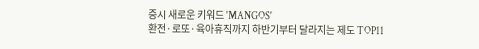증시 새로운 키워드 'MANGOS'
환전·로또·육아휴직까지 하반기부터 달라지는 제도 TOP11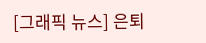[그래픽 뉴스] 은퇴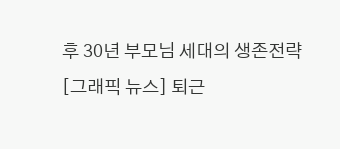후 30년 부모님 세대의 생존전략
[그래픽 뉴스] 퇴근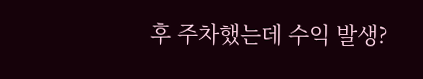후 주차했는데 수익 발생?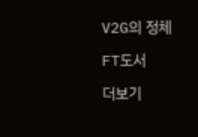V2G의 정체

FT도서

더보기